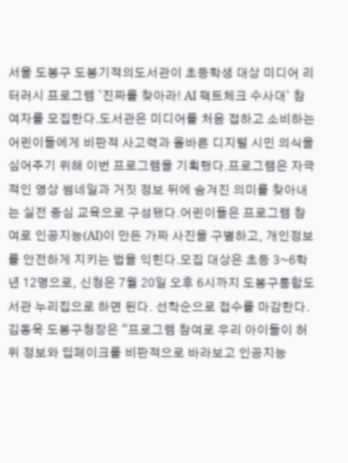서울 도봉구 도봉기적의도서관이 초등학생 대상 미디어 리터러시 프로그램 `진짜를 찾아라! AI 팩트체크 수사대` 참여자를 모집한다.도서관은 미디어를 처음 접하고 소비하는 어린이들에게 비판적 사고력과 올바른 디지털 시민 의식을 심어주기 위해 이번 프로그램을 기획했다.프로그램은 자극적인 영상 썸네일과 거짓 정보 뒤에 숨겨진 의미를 찾아내는 실전 중심 교육으로 구성됐다.어린이들은 프로그램 참여로 인공지능(AI)이 만든 가짜 사진을 구별하고, 개인정보를 안전하게 지키는 법을 익힌다.모집 대상은 초등 3~6학년 12명으로, 신청은 7월 20일 오후 6시까지 도봉구통합도서관 누리집으로 하면 된다. 선착순으로 접수를 마감한다.김동욱 도봉구청장은 “프로그램 참여로 우리 아이들이 허위 정보와 딥페이크를 비판적으로 바라보고 인공지능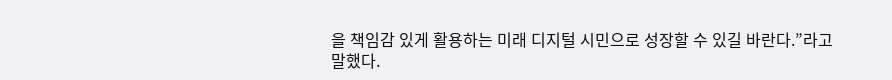을 책임감 있게 활용하는 미래 디지털 시민으로 성장할 수 있길 바란다.”라고 말했다.